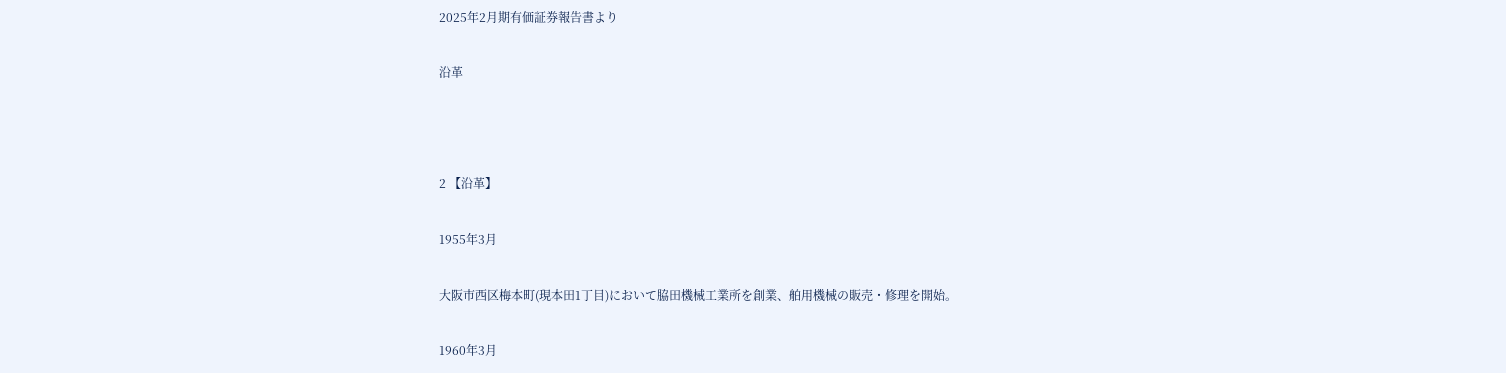2025年2月期有価証券報告書より

沿革



2 【沿革】

1955年3月

大阪市西区梅本町(現本田1丁目)において脇田機械工業所を創業、舶用機械の販売・修理を開始。

1960年3月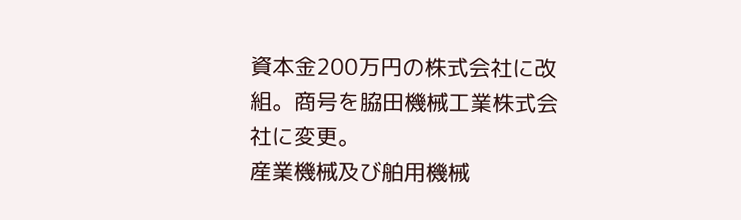資本金200万円の株式会社に改組。商号を脇田機械工業株式会社に変更。
産業機械及び舶用機械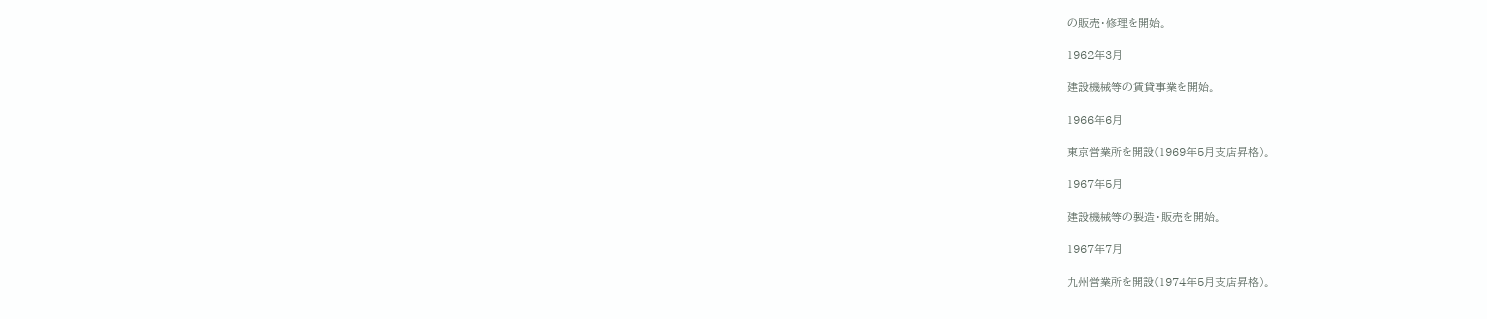の販売・修理を開始。

1962年3月

建設機械等の賃貸事業を開始。

1966年6月

東京営業所を開設(1969年5月支店昇格)。

1967年5月

建設機械等の製造・販売を開始。

1967年7月

九州営業所を開設(1974年5月支店昇格)。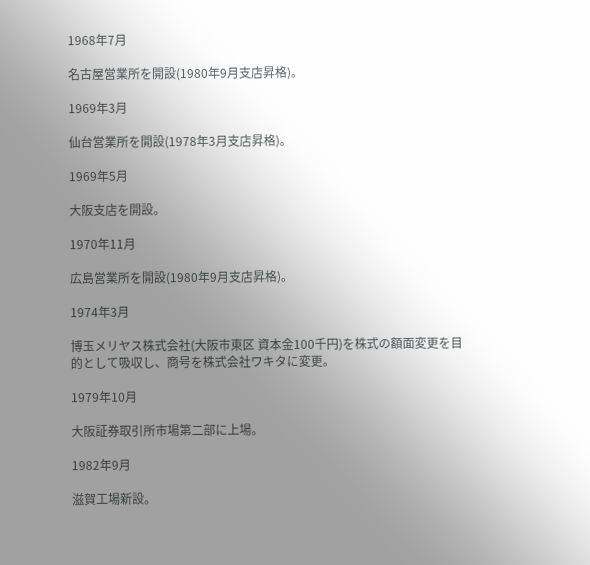1968年7月

名古屋営業所を開設(1980年9月支店昇格)。

1969年3月

仙台営業所を開設(1978年3月支店昇格)。

1969年5月

大阪支店を開設。

1970年11月

広島営業所を開設(1980年9月支店昇格)。

1974年3月

博玉メリヤス株式会社(大阪市東区 資本金100千円)を株式の額面変更を目的として吸収し、商号を株式会社ワキタに変更。

1979年10月

大阪証券取引所市場第二部に上場。

1982年9月

滋賀工場新設。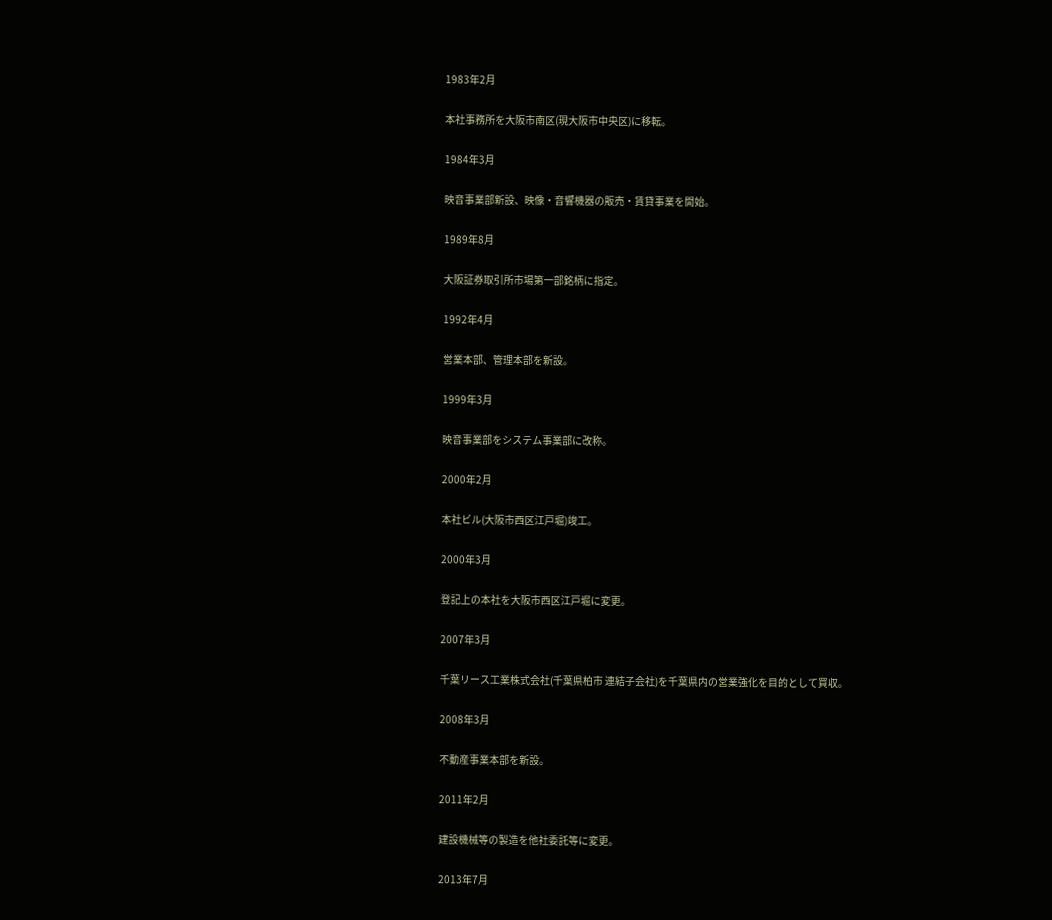1983年2月

本社事務所を大阪市南区(現大阪市中央区)に移転。

1984年3月

映音事業部新設、映像・音響機器の販売・賃貸事業を開始。

1989年8月

大阪証券取引所市場第一部銘柄に指定。

1992年4月

営業本部、管理本部を新設。

1999年3月

映音事業部をシステム事業部に改称。

2000年2月

本社ビル(大阪市西区江戸堀)竣工。

2000年3月

登記上の本社を大阪市西区江戸堀に変更。

2007年3月

千葉リース工業株式会社(千葉県柏市 連結子会社)を千葉県内の営業強化を目的として買収。

2008年3月

不動産事業本部を新設。

2011年2月

建設機械等の製造を他社委託等に変更。

2013年7月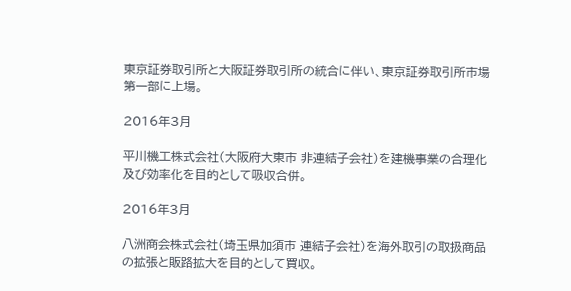東京証券取引所と大阪証券取引所の統合に伴い、東京証券取引所市場第一部に上場。

2016年3月

平川機工株式会社(大阪府大東市 非連結子会社)を建機事業の合理化及び効率化を目的として吸収合併。

2016年3月

八洲商会株式会社(埼玉県加須市 連結子会社)を海外取引の取扱商品の拡張と販路拡大を目的として買収。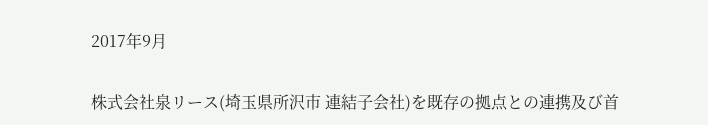2017年9月

株式会社泉リース(埼玉県所沢市 連結子会社)を既存の拠点との連携及び首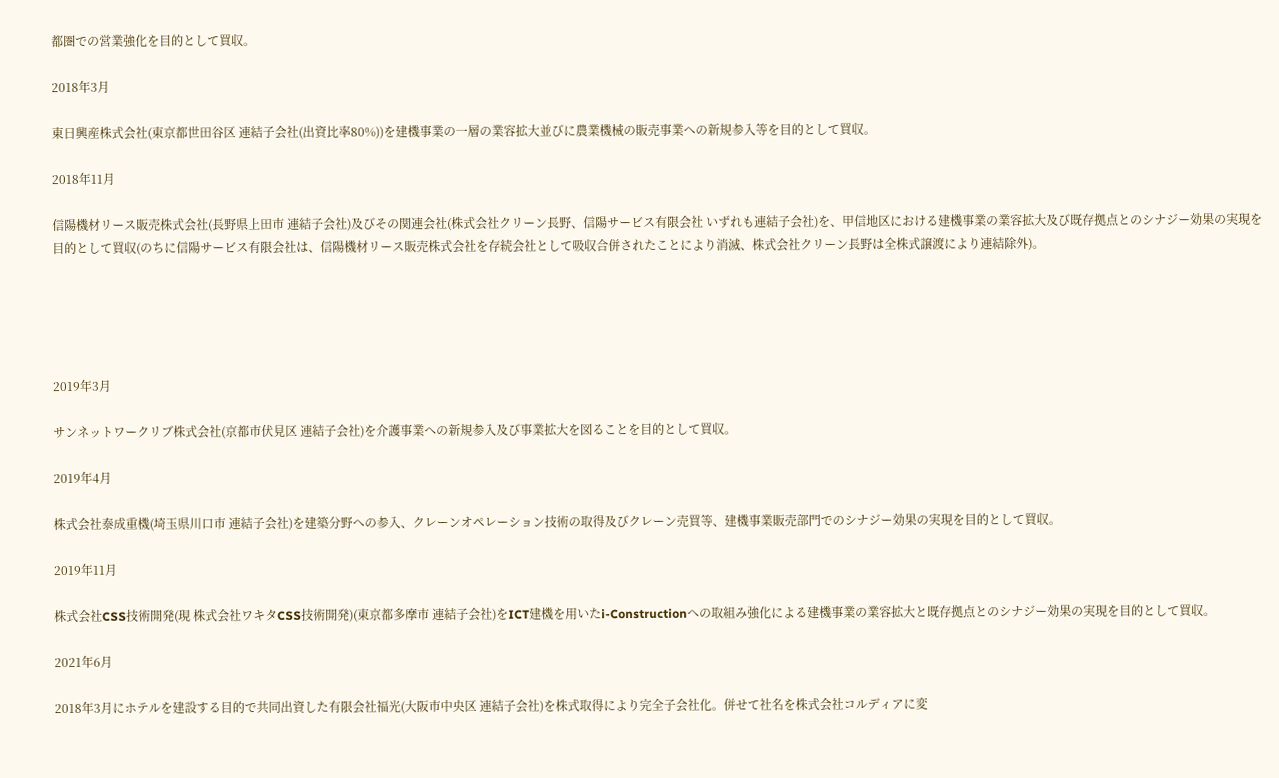都圏での営業強化を目的として買収。

2018年3月

東日興産株式会社(東京都世田谷区 連結子会社(出資比率80%))を建機事業の一層の業容拡大並びに農業機械の販売事業への新規参入等を目的として買収。

2018年11月

信陽機材リース販売株式会社(長野県上田市 連結子会社)及びその関連会社(株式会社クリーン長野、信陽サービス有限会社 いずれも連結子会社)を、甲信地区における建機事業の業容拡大及び既存拠点とのシナジー効果の実現を目的として買収(のちに信陽サービス有限会社は、信陽機材リース販売株式会社を存続会社として吸収合併されたことにより消滅、株式会社クリーン長野は全株式譲渡により連結除外)。





2019年3月

サンネットワークリブ株式会社(京都市伏見区 連結子会社)を介護事業への新規参入及び事業拡大を図ることを目的として買収。

2019年4月

株式会社泰成重機(埼玉県川口市 連結子会社)を建築分野への参入、クレーンオペレーション技術の取得及びクレーン売買等、建機事業販売部門でのシナジー効果の実現を目的として買収。

2019年11月

株式会社CSS技術開発(現 株式会社ワキタCSS技術開発)(東京都多摩市 連結子会社)をICT建機を用いたi-Constructionへの取組み強化による建機事業の業容拡大と既存拠点とのシナジー効果の実現を目的として買収。

2021年6月

2018年3月にホテルを建設する目的で共同出資した有限会社福光(大阪市中央区 連結子会社)を株式取得により完全子会社化。併せて社名を株式会社コルディアに変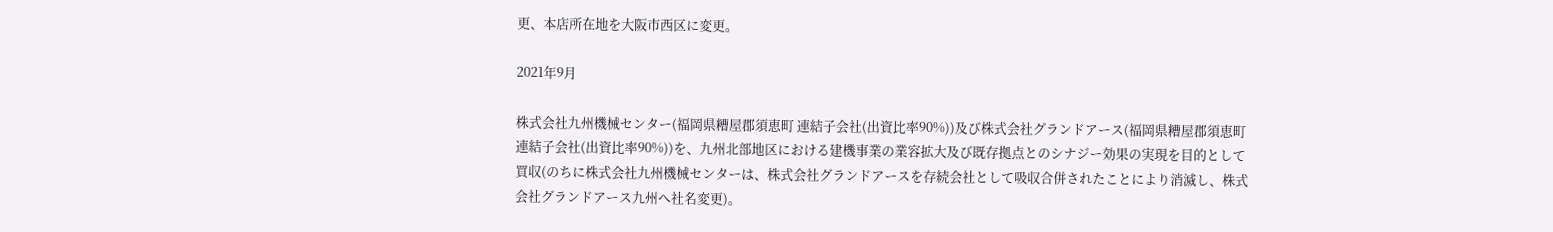更、本店所在地を大阪市西区に変更。

2021年9月

株式会社九州機械センター(福岡県糟屋郡須恵町 連結子会社(出資比率90%))及び株式会社グランドアース(福岡県糟屋郡須恵町 連結子会社(出資比率90%))を、九州北部地区における建機事業の業容拡大及び既存拠点とのシナジー効果の実現を目的として買収(のちに株式会社九州機械センターは、株式会社グランドアースを存続会社として吸収合併されたことにより消滅し、株式会社グランドアース九州へ社名変更)。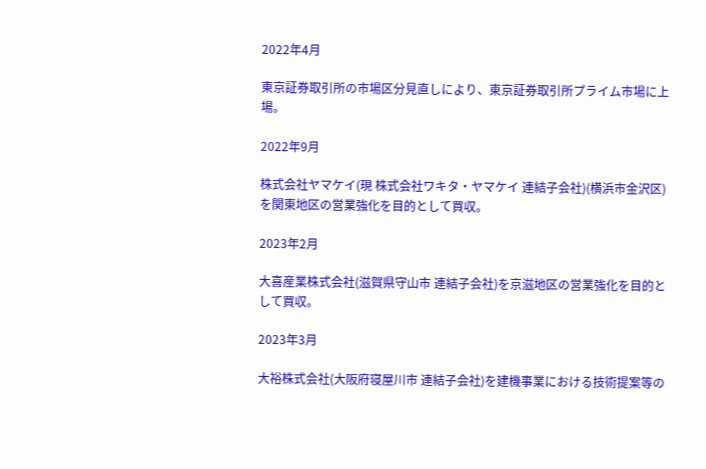2022年4月

東京証券取引所の市場区分見直しにより、東京証券取引所プライム市場に上場。

2022年9月

株式会社ヤマケイ(現 株式会社ワキタ・ヤマケイ 連結子会社)(横浜市金沢区)を関東地区の営業強化を目的として買収。

2023年2月

大喜産業株式会社(滋賀県守山市 連結子会社)を京滋地区の営業強化を目的として買収。

2023年3月

大裕株式会社(大阪府寝屋川市 連結子会社)を建機事業における技術提案等の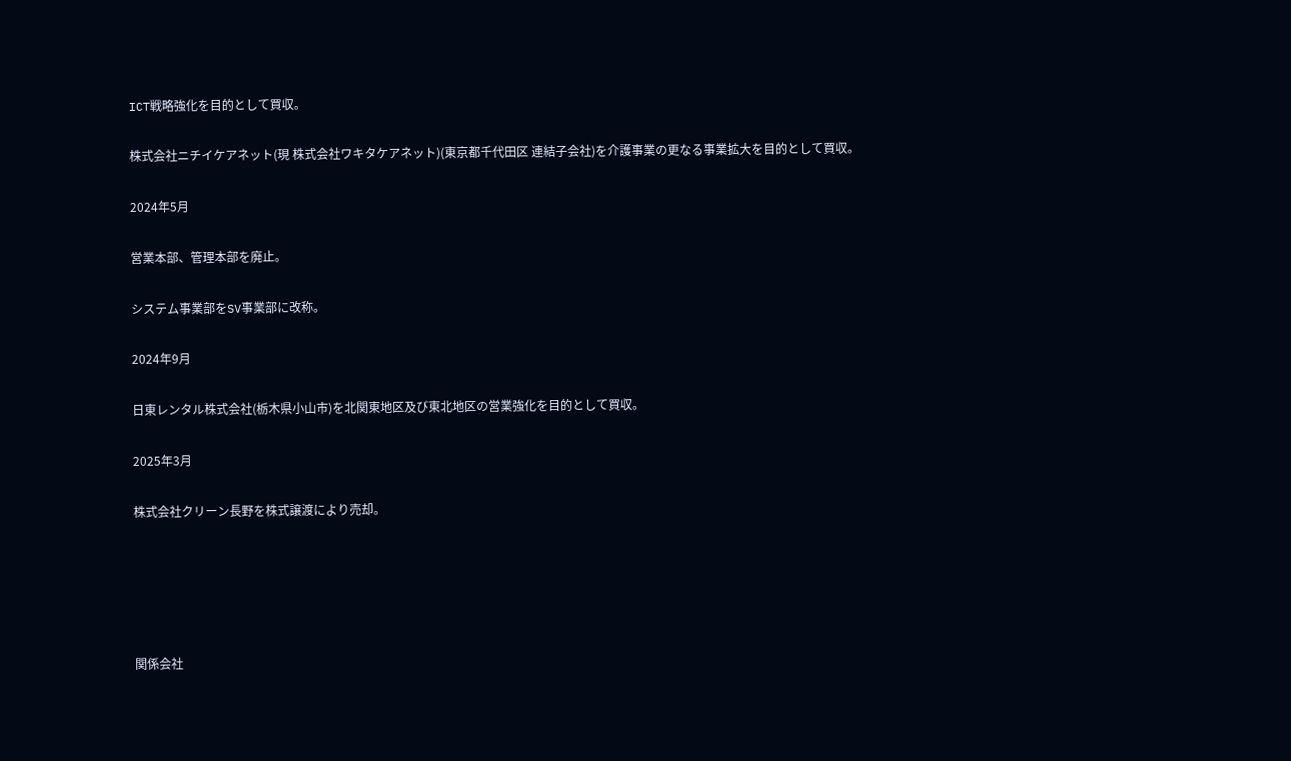ICT戦略強化を目的として買収。

株式会社ニチイケアネット(現 株式会社ワキタケアネット)(東京都千代田区 連結子会社)を介護事業の更なる事業拡大を目的として買収。

2024年5月

営業本部、管理本部を廃止。

システム事業部をSV事業部に改称。

2024年9月

日東レンタル株式会社(栃木県小山市)を北関東地区及び東北地区の営業強化を目的として買収。

2025年3月

株式会社クリーン長野を株式譲渡により売却。





関係会社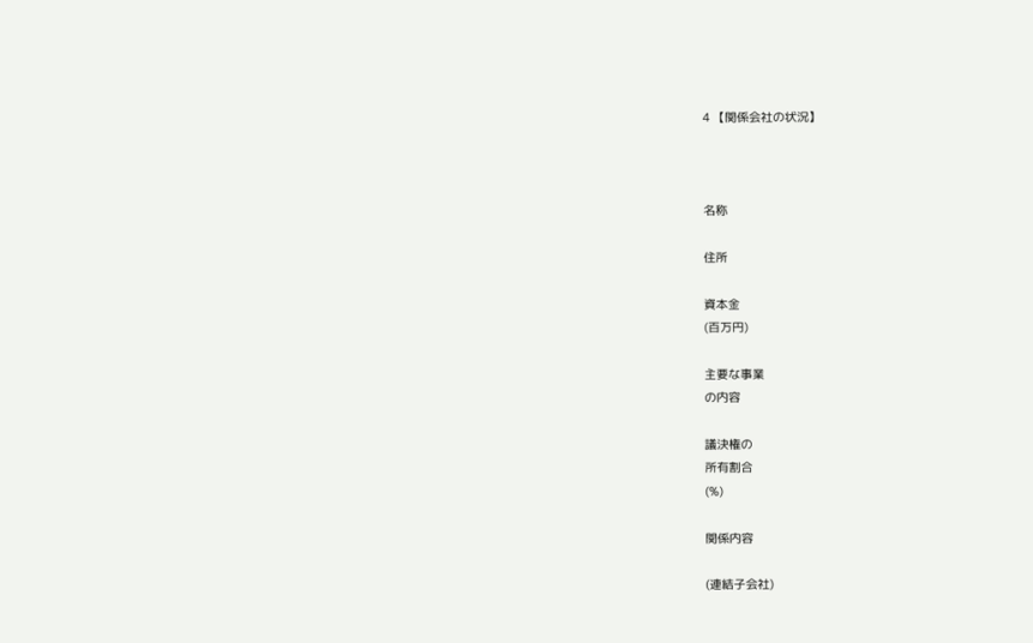4 【関係会社の状況】



名称

住所

資本金
(百万円)

主要な事業
の内容

議決権の
所有割合
(%)

関係内容

(連結子会社)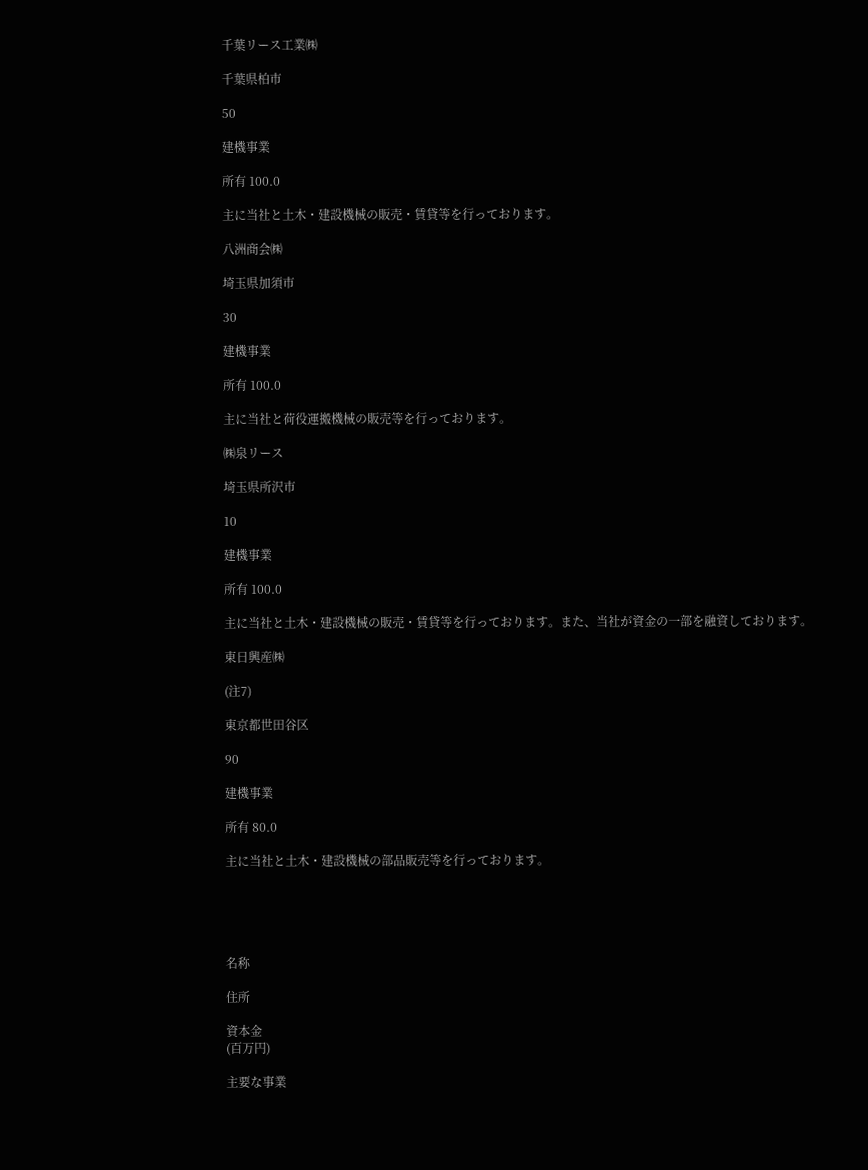千葉リース工業㈱

千葉県柏市

50

建機事業

所有 100.0

主に当社と土木・建設機械の販売・賃貸等を行っております。

八洲商会㈱

埼玉県加須市

30

建機事業

所有 100.0

主に当社と荷役運搬機械の販売等を行っております。

㈱泉リース

埼玉県所沢市

10

建機事業

所有 100.0

主に当社と土木・建設機械の販売・賃貸等を行っております。また、当社が資金の一部を融資しております。

東日興産㈱

(注7)

東京都世田谷区

90

建機事業

所有 80.0

主に当社と土木・建設機械の部品販売等を行っております。





名称

住所

資本金
(百万円)

主要な事業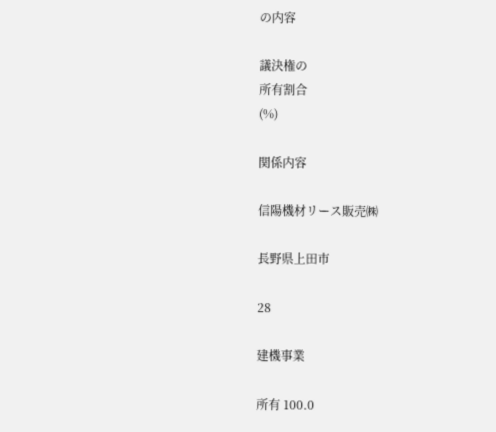の内容

議決権の
所有割合
(%)

関係内容

信陽機材リース販売㈱

長野県上田市

28

建機事業

所有 100.0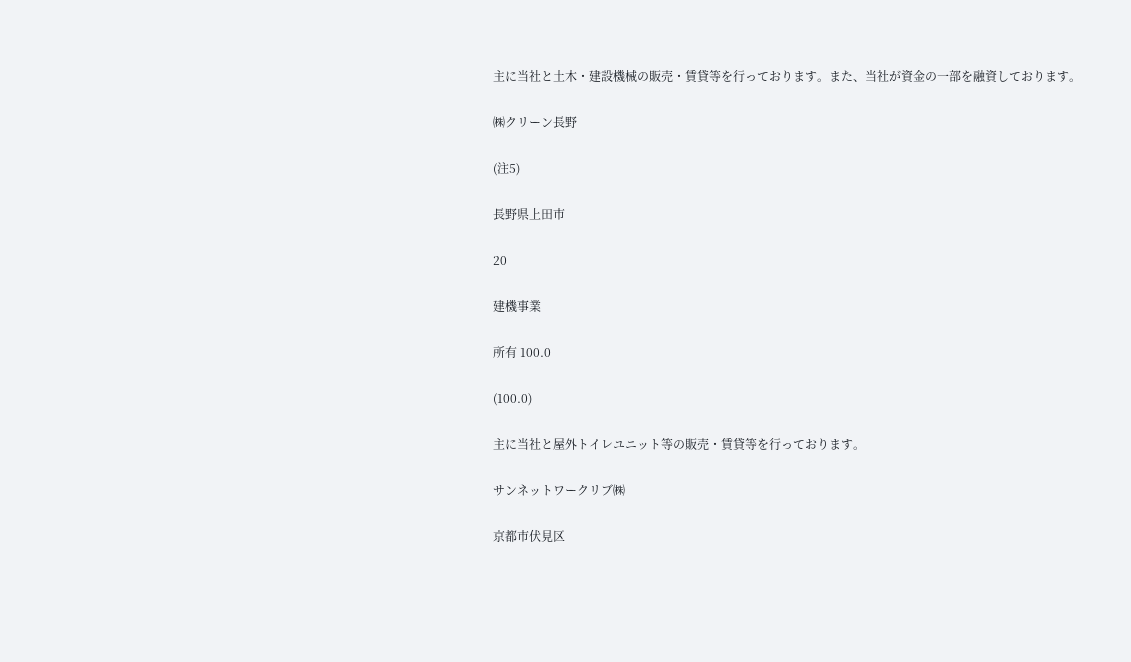主に当社と土木・建設機械の販売・賃貸等を行っております。また、当社が資金の一部を融資しております。

㈱クリーン長野

(注5)

長野県上田市

20

建機事業

所有 100.0

(100.0)

主に当社と屋外トイレユニット等の販売・賃貸等を行っております。

サンネットワークリブ㈱

京都市伏見区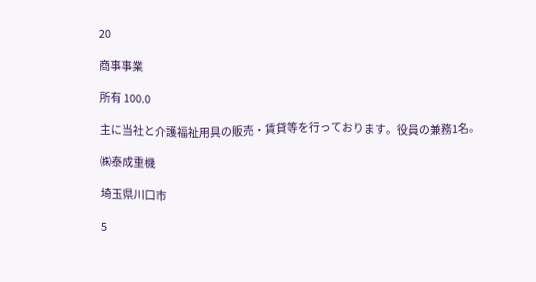20

商事事業

所有 100.0

主に当社と介護福祉用具の販売・賃貸等を行っております。役員の兼務1名。

㈱泰成重機

埼玉県川口市

5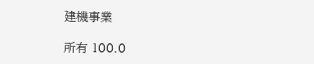建機事業

所有 100.0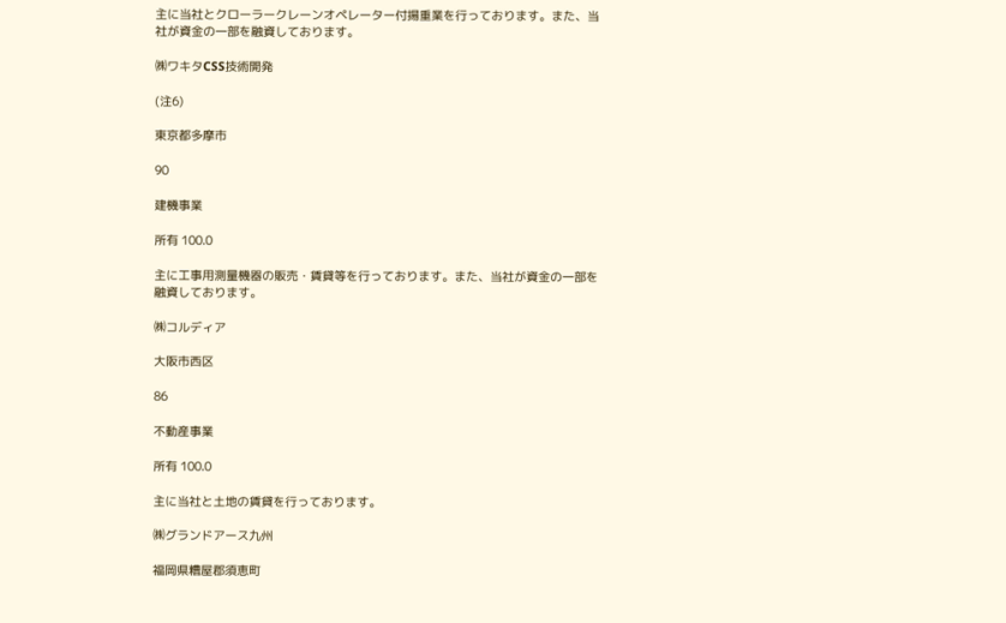主に当社とクローラークレーンオペレーター付揚重業を行っております。また、当社が資金の一部を融資しております。

㈱ワキタCSS技術開発

(注6)

東京都多摩市

90

建機事業

所有 100.0

主に工事用測量機器の販売・賃貸等を行っております。また、当社が資金の一部を融資しております。

㈱コルディア

大阪市西区

86

不動産事業

所有 100.0

主に当社と土地の賃貸を行っております。

㈱グランドアース九州

福岡県糟屋郡須恵町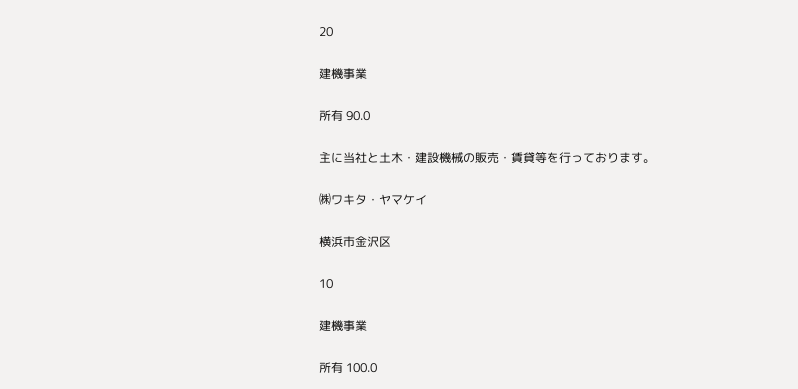20

建機事業

所有 90.0

主に当社と土木・建設機械の販売・賃貸等を行っております。

㈱ワキタ・ヤマケイ

横浜市金沢区

10

建機事業

所有 100.0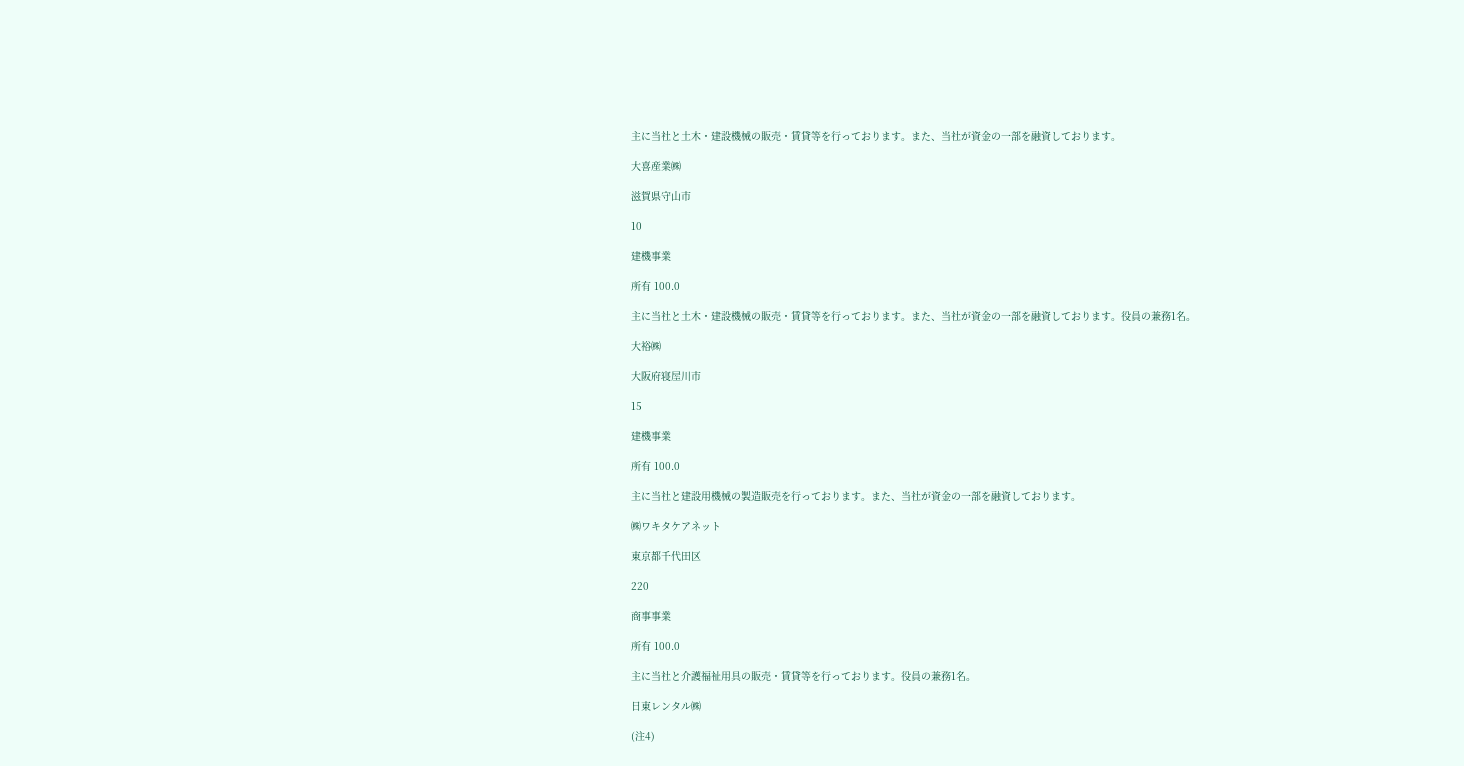主に当社と土木・建設機械の販売・賃貸等を行っております。また、当社が資金の一部を融資しております。

大喜産業㈱

滋賀県守山市

10

建機事業

所有 100.0

主に当社と土木・建設機械の販売・賃貸等を行っております。また、当社が資金の一部を融資しております。役員の兼務1名。

大裕㈱

大阪府寝屋川市

15

建機事業

所有 100.0

主に当社と建設用機械の製造販売を行っております。また、当社が資金の一部を融資しております。

㈱ワキタケアネット

東京都千代田区

220

商事事業

所有 100.0

主に当社と介護福祉用具の販売・賃貸等を行っております。役員の兼務1名。

日東レンタル㈱

(注4)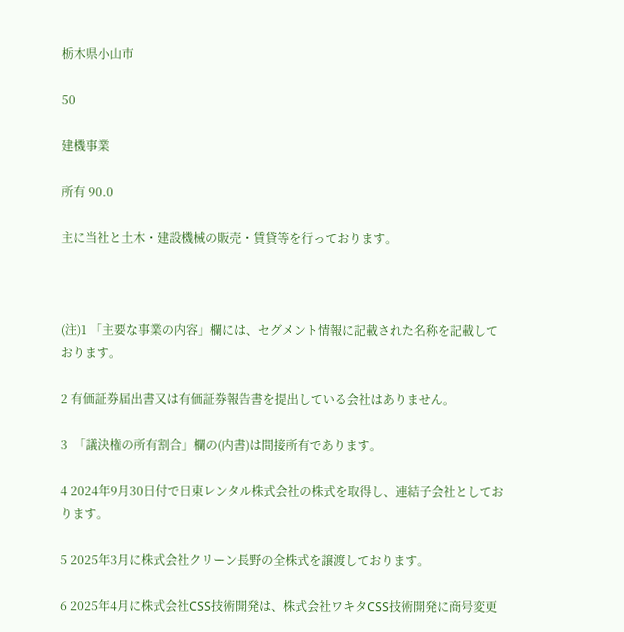栃木県小山市

50

建機事業

所有 90.0

主に当社と土木・建設機械の販売・賃貸等を行っております。



(注)1 「主要な事業の内容」欄には、セグメント情報に記載された名称を記載しております。

2 有価証券届出書又は有価証券報告書を提出している会社はありません。

3  「議決権の所有割合」欄の(内書)は間接所有であります。

4 2024年9月30日付で日東レンタル株式会社の株式を取得し、連結子会社としております。

5 2025年3月に株式会社クリーン長野の全株式を譲渡しております。

6 2025年4月に株式会社CSS技術開発は、株式会社ワキタCSS技術開発に商号変更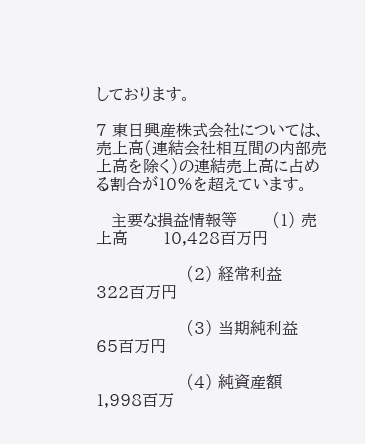しております。

7 東日興産株式会社については、売上高(連結会社相互間の内部売上高を除く)の連結売上高に占める割合が10%を超えています。

   主要な損益情報等       (1) 売上高       10,428百万円

                  (2) 経常利益          322百万円

                  (3) 当期純利益        65百万円

                  (4) 純資産額          1,998百万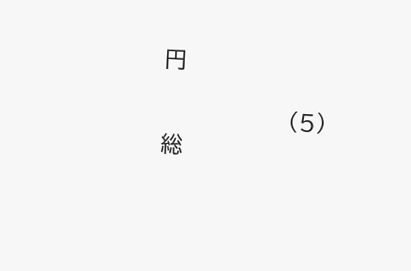円

                  (5) 総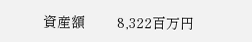資産額        8,322百万円